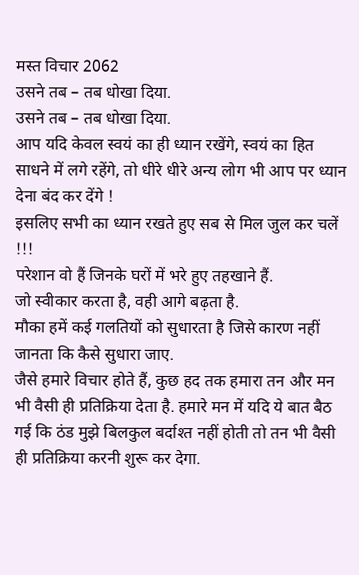मस्त विचार 2062
उसने तब – तब धोखा दिया.
उसने तब – तब धोखा दिया.
आप यदि केवल स्वयं का ही ध्यान रखेंगे, स्वयं का हित साधने में लगे रहेंगे, तो धीरे धीरे अन्य लोग भी आप पर ध्यान देना बंद कर देंगे !
इसलिए सभी का ध्यान रखते हुए सब से मिल जुल कर चलें !!!
परेशान वो हैं जिनके घरों में भरे हुए तहखाने हैं.
जो स्वीकार करता है, वही आगे बढ़ता है.
मौका हमें कई गलतियों को सुधारता है जिसे कारण नहीं जानता कि कैसे सुधारा जाए.
जैसे हमारे विचार होते हैं, कुछ हद तक हमारा तन और मन भी वैसी ही प्रतिक्रिया देता है. हमारे मन में यदि ये बात बैठ गई कि ठंड मुझे बिलकुल बर्दाश्त नहीं होती तो तन भी वैसी ही प्रतिक्रिया करनी शुरू कर देगा.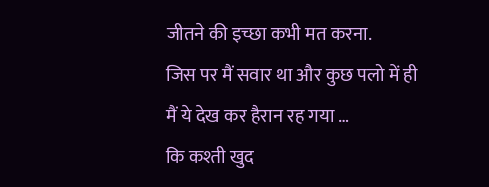जीतने की इच्छा कभी मत करना.
जिस पर मैं सवार था और कुछ पलो में ही
मैं ये देख कर हैरान रह गया …
कि कश्ती खुद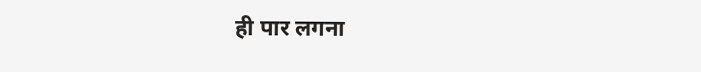ही पार लगना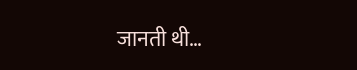जानती थी…